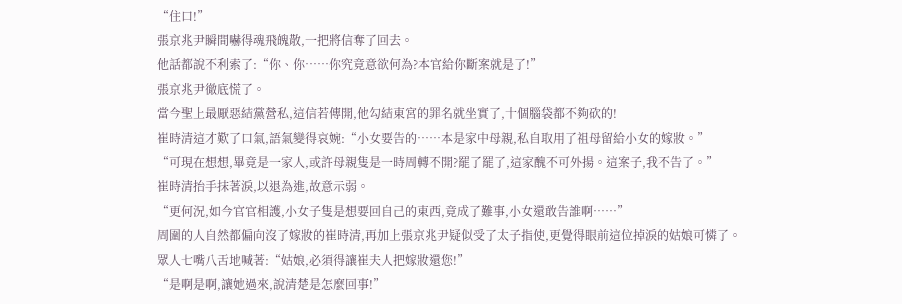“住口!”
張京兆尹瞬間嚇得魂飛魄散,一把將信奪了回去。
他話都說不利索了:“你、你……你究竟意欲何為?本官給你斷案就是了!”
張京兆尹徹底慌了。
當今聖上最厭惡結黨營私,這信若傳開,他勾結東宮的罪名就坐實了,十個腦袋都不夠砍的!
崔時清這才歎了口氣,語氣變得哀婉:“小女要告的……本是家中母親,私自取用了祖母留給小女的嫁妝。”
“可現在想想,畢竟是一家人,或許母親隻是一時周轉不開?罷了罷了,這家醜不可外揚。這案子,我不告了。”
崔時清抬手抹著淚,以退為進,故意示弱。
“更何況,如今官官相護,小女子隻是想要回自己的東西,竟成了難事,小女還敢告誰啊……”
周圍的人自然都偏向沒了嫁妝的崔時清,再加上張京兆尹疑似受了太子指使,更覺得眼前這位掉淚的姑娘可憐了。
眾人七嘴八舌地喊著:“姑娘,必須得讓崔夫人把嫁妝還您!”
“是啊是啊,讓她過來,說清楚是怎麼回事!”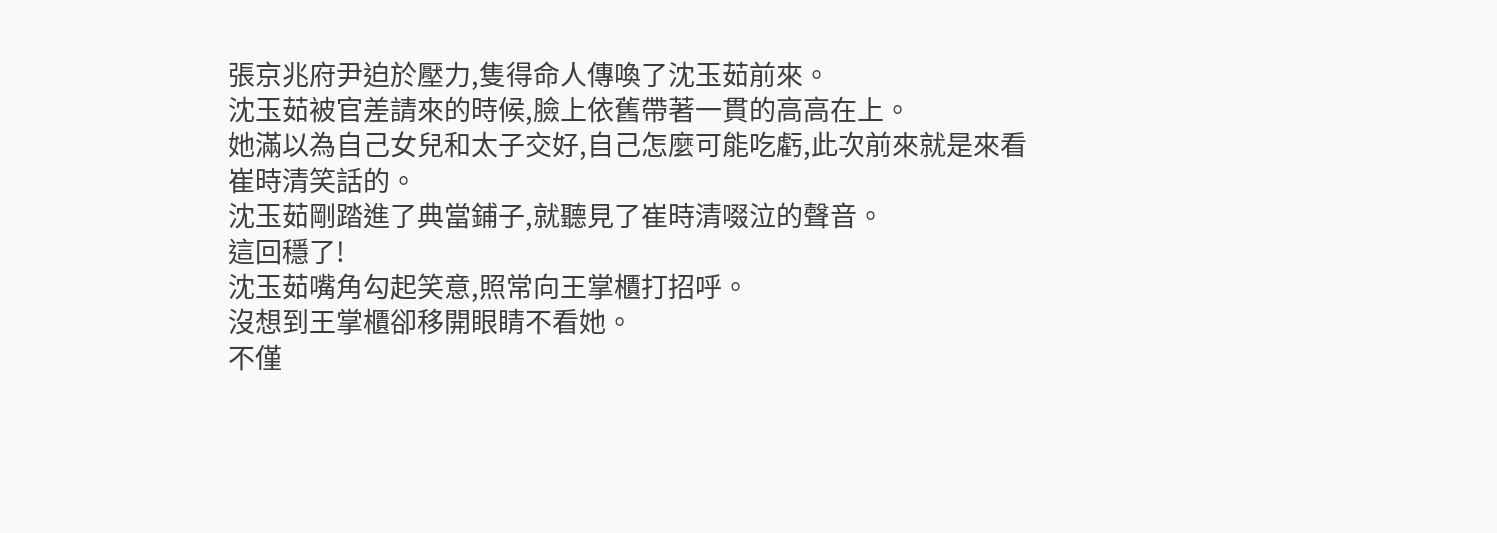張京兆府尹迫於壓力,隻得命人傳喚了沈玉茹前來。
沈玉茹被官差請來的時候,臉上依舊帶著一貫的高高在上。
她滿以為自己女兒和太子交好,自己怎麼可能吃虧,此次前來就是來看崔時清笑話的。
沈玉茹剛踏進了典當鋪子,就聽見了崔時清啜泣的聲音。
這回穩了!
沈玉茹嘴角勾起笑意,照常向王掌櫃打招呼。
沒想到王掌櫃卻移開眼睛不看她。
不僅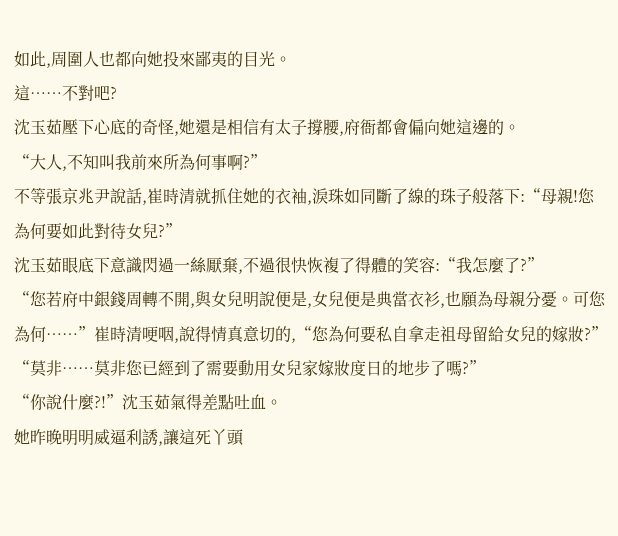如此,周圍人也都向她投來鄙夷的目光。
這……不對吧?
沈玉茹壓下心底的奇怪,她還是相信有太子撐腰,府衙都會偏向她這邊的。
“大人,不知叫我前來所為何事啊?”
不等張京兆尹說話,崔時清就抓住她的衣袖,淚珠如同斷了線的珠子般落下:“母親!您為何要如此對待女兒?”
沈玉茹眼底下意識閃過一絲厭棄,不過很快恢複了得體的笑容:“我怎麼了?”
“您若府中銀錢周轉不開,與女兒明說便是,女兒便是典當衣衫,也願為母親分憂。可您為何……”崔時清哽咽,說得情真意切的,“您為何要私自拿走祖母留給女兒的嫁妝?”
“莫非……莫非您已經到了需要動用女兒家嫁妝度日的地步了嗎?”
“你說什麼?!”沈玉茹氣得差點吐血。
她昨晚明明威逼利誘,讓這死丫頭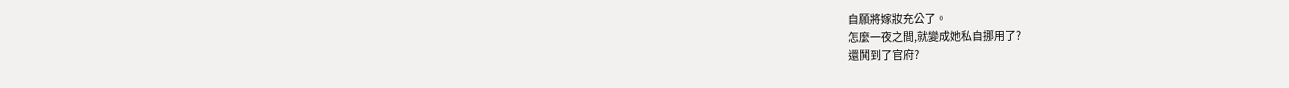自願將嫁妝充公了。
怎麼一夜之間,就變成她私自挪用了?
還鬨到了官府?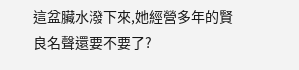這盆臟水潑下來,她經營多年的賢良名聲還要不要了?